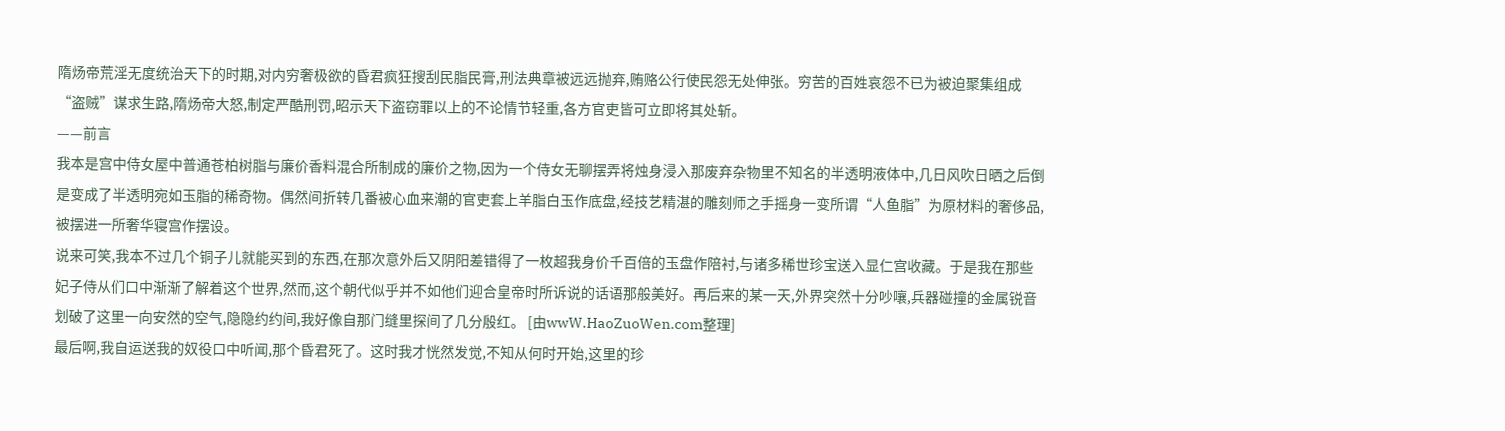隋炀帝荒淫无度统治天下的时期,对内穷奢极欲的昏君疯狂搜刮民脂民膏,刑法典章被远远抛弃,贿赂公行使民怨无处伸张。穷苦的百姓哀怨不已为被迫聚集组成“盗贼”谋求生路,隋炀帝大怒,制定严酷刑罚,昭示天下盗窃罪以上的不论情节轻重,各方官吏皆可立即将其处斩。
——前言
我本是宫中侍女屋中普通苍柏树脂与廉价香料混合所制成的廉价之物,因为一个侍女无聊摆弄将烛身浸入那废弃杂物里不知名的半透明液体中,几日风吹日晒之后倒是变成了半透明宛如玉脂的稀奇物。偶然间折转几番被心血来潮的官吏套上羊脂白玉作底盘,经技艺精湛的雕刻师之手摇身一变所谓“人鱼脂”为原材料的奢侈品,被摆进一所奢华寝宫作摆设。
说来可笑,我本不过几个铜子儿就能买到的东西,在那次意外后又阴阳差错得了一枚超我身价千百倍的玉盘作陪衬,与诸多稀世珍宝送入显仁宫收藏。于是我在那些妃子侍从们口中渐渐了解着这个世界,然而,这个朝代似乎并不如他们迎合皇帝时所诉说的话语那般美好。再后来的某一天,外界突然十分吵嚷,兵器碰撞的金属锐音划破了这里一向安然的空气,隐隐约约间,我好像自那门缝里探间了几分殷红。 [由wwW.HaoZuoWen.com整理]
最后啊,我自运送我的奴役口中听闻,那个昏君死了。这时我才恍然发觉,不知从何时开始,这里的珍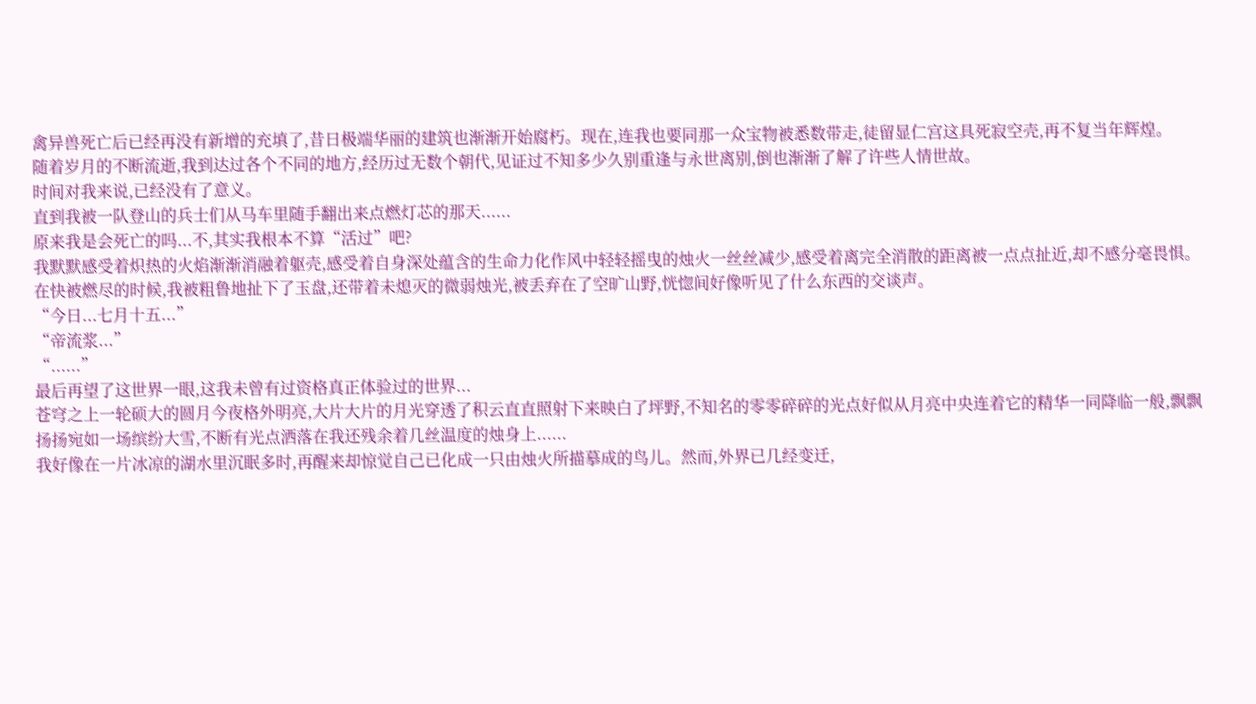禽异兽死亡后已经再没有新增的充填了,昔日极端华丽的建筑也渐渐开始腐朽。现在,连我也要同那一众宝物被悉数带走,徒留显仁宫这具死寂空壳,再不复当年辉煌。
随着岁月的不断流逝,我到达过各个不同的地方,经历过无数个朝代,见证过不知多少久别重逢与永世离别,倒也渐渐了解了许些人情世故。
时间对我来说,已经没有了意义。
直到我被一队登山的兵士们从马车里随手翻出来点燃灯芯的那天......
原来我是会死亡的吗...不,其实我根本不算“活过”吧?
我默默感受着炽热的火焰渐渐消融着躯壳,感受着自身深处蕴含的生命力化作风中轻轻摇曳的烛火一丝丝减少,感受着离完全消散的距离被一点点扯近,却不感分毫畏惧。
在快被燃尽的时候,我被粗鲁地扯下了玉盘,还带着未熄灭的微弱烛光,被丢弃在了空旷山野,恍惚间好像听见了什么东西的交谈声。
“今日...七月十五...”
“帝流浆...”
“......”
最后再望了这世界一眼,这我未曾有过资格真正体验过的世界...
苍穹之上一轮硕大的圆月今夜格外明亮,大片大片的月光穿透了积云直直照射下来映白了坪野,不知名的零零碎碎的光点好似从月亮中央连着它的精华一同降临一般,飘飘扬扬宛如一场缤纷大雪,不断有光点洒落在我还残余着几丝温度的烛身上......
我好像在一片冰凉的湖水里沉眠多时,再醒来却惊觉自己已化成一只由烛火所描摹成的鸟儿。然而,外界已几经变迁,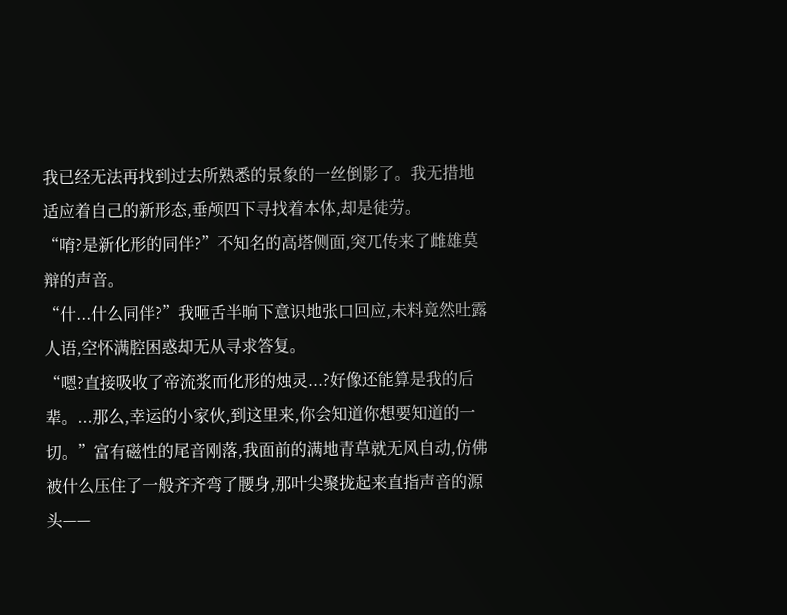我已经无法再找到过去所熟悉的景象的一丝倒影了。我无措地适应着自己的新形态,垂颅四下寻找着本体,却是徒劳。
“唷?是新化形的同伴?”不知名的高塔侧面,突兀传来了雌雄莫辩的声音。
“什...什么同伴?”我咂舌半晌下意识地张口回应,未料竟然吐露人语,空怀满腔困惑却无从寻求答复。
“嗯?直接吸收了帝流浆而化形的烛灵...?好像还能算是我的后辈。...那么,幸运的小家伙,到这里来,你会知道你想要知道的一切。”富有磁性的尾音刚落,我面前的满地青草就无风自动,仿佛被什么压住了一般齐齐弯了腰身,那叶尖聚拢起来直指声音的源头——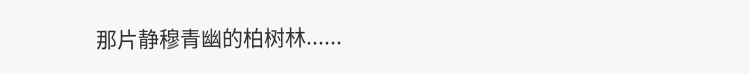那片静穆青幽的柏树林......